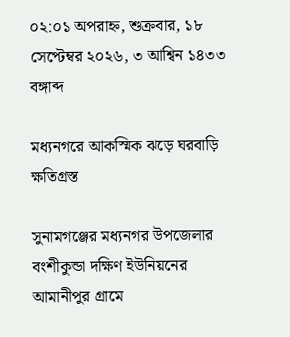০২:০১ অপরাহ্ন, শুক্রবার, ১৮ সেপ্টেম্বর ২০২৬, ৩ আশ্বিন ১৪৩৩ বঙ্গাব্দ

মধ্যনগরে আকস্মিক ঝড়ে ঘরবাড়ি ক্ষতিগ্রস্ত

সুনামগঞ্জের মধ্যনগর উপজেলার বংশীকুন্ডা দক্ষিণ ইউনিয়নের আমানীপুর গ্রামে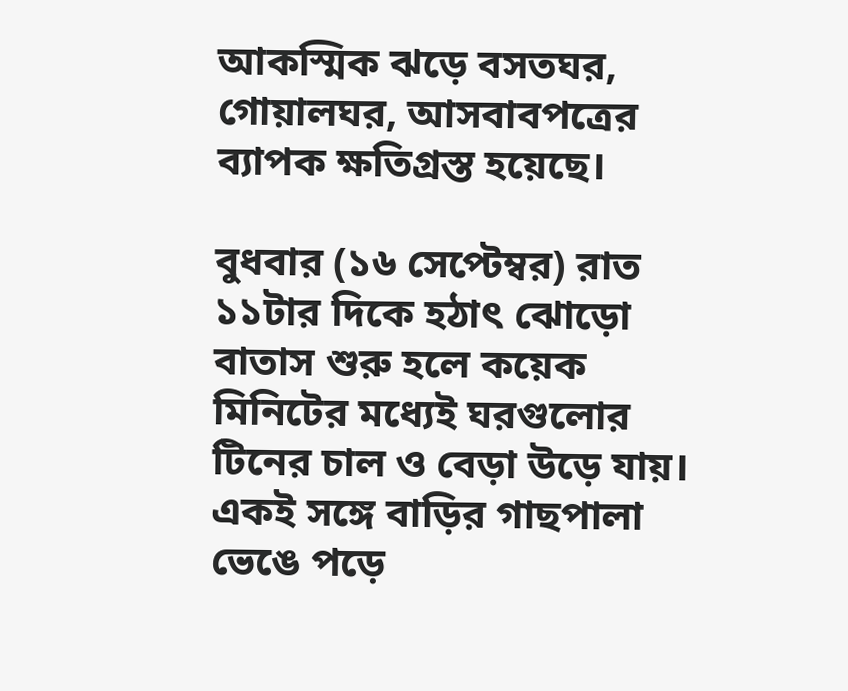আকস্মিক ঝড়ে বসতঘর, গোয়ালঘর, আসবাবপত্রের ব্যাপক ক্ষতিগ্রস্ত হয়েছে।

বুধবার (১৬ সেপ্টেম্বর) রাত ১১টার দিকে হঠাৎ ঝোড়ো বাতাস শুরু হলে কয়েক মিনিটের মধ্যেই ঘরগুলোর টিনের চাল ও বেড়া উড়ে যায়। একই সঙ্গে বাড়ির গাছপালা ভেঙে পড়ে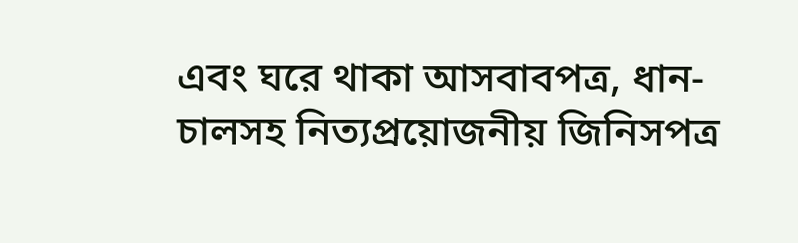এবং ঘরে থাকা আসবাবপত্র, ধান-চালসহ নিত্যপ্রয়োজনীয় জিনিসপত্র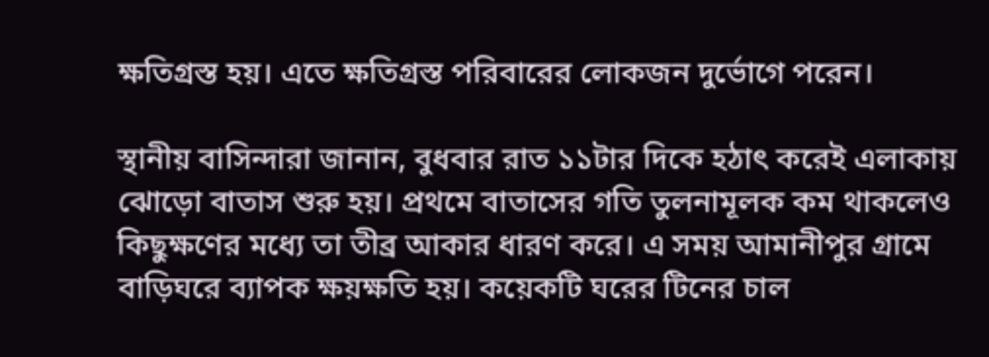ক্ষতিগ্রস্ত হয়। এতে ক্ষতিগ্রস্ত পরিবারের লোকজন দুর্ভোগে পরেন।

স্থানীয় বাসিন্দারা জানান, বুধবার রাত ১১টার দিকে হঠাৎ করেই এলাকায় ঝোড়ো বাতাস শুরু হয়। প্রথমে বাতাসের গতি তুলনামূলক কম থাকলেও কিছুক্ষণের মধ্যে তা তীব্র আকার ধারণ করে। এ সময় আমানীপুর গ্রামে বাড়িঘরে ব্যাপক ক্ষয়ক্ষতি হয়। কয়েকটি ঘরের টিনের চাল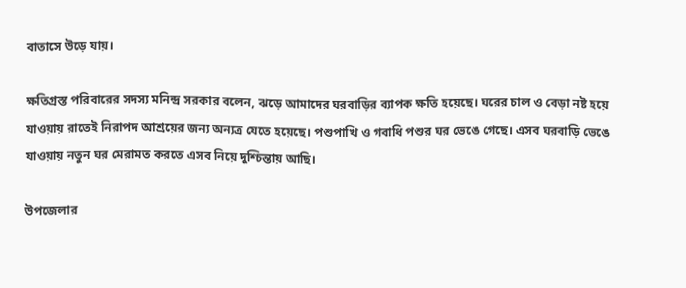বাতাসে উড়ে যায়।

ক্ষতিগ্রস্ত পরিবারের সদস্য মনিন্দ্র সরকার বলেন, ঝড়ে আমাদের ঘরবাড়ির ব্যাপক ক্ষতি হয়েছে। ঘরের চাল ও বেড়া নষ্ট হয়ে যাওয়ায় রাতেই নিরাপদ আশ্রয়ের জন্য অন্যত্র যেতে হয়েছে। পশুপাখি ও গবাধি পশুর ঘর ভেঙে গেছে। এসব ঘরবাড়ি ভেঙে যাওয়ায় নতুন ঘর মেরামত করতে এসব নিয়ে দুশ্চিন্তায় আছি।

উপজেলার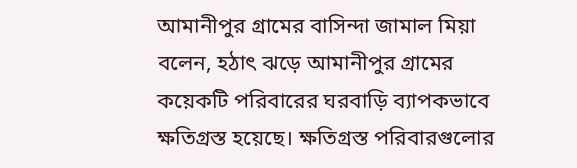আমানীপুর গ্রামের বাসিন্দা জামাল মিয়া বলেন, হঠাৎ ঝড়ে আমানীপুর গ্রামের কয়েকটি পরিবারের ঘরবাড়ি ব্যাপকভাবে ক্ষতিগ্রস্ত হয়েছে। ক্ষতিগ্রস্ত পরিবারগুলোর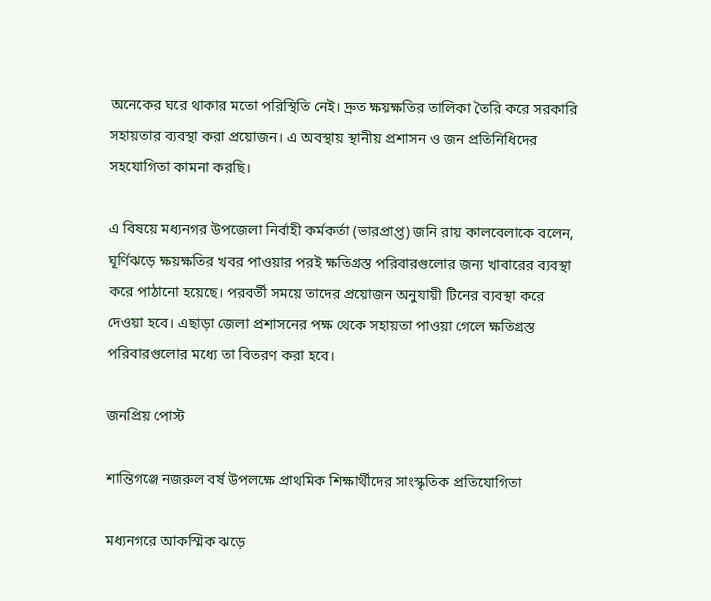অনেকের ঘরে থাকার মতো পরিস্থিতি নেই। দ্রুত ক্ষয়ক্ষতির তালিকা তৈরি করে সরকারি সহায়তার ব্যবস্থা করা প্রয়োজন। এ অবস্থায় স্থানীয় প্রশাসন ও জন প্রতিনিধিদের সহযোগিতা কামনা করছি।

এ বিষয়ে মধ্যনগর উপজেলা নির্বাহী কর্মকর্তা (ভারপ্রাপ্ত) জনি রায় কালবেলাকে বলেন, ঘূর্ণিঝড়ে ক্ষয়ক্ষতির খবর পাওয়ার পরই ক্ষতিগ্রস্ত পরিবারগুলোর জন্য খাবারের ব্যবস্থা করে পাঠানো হয়েছে। পরবর্তী সময়ে তাদের প্রয়োজন অনুযায়ী টিনের ব্যবস্থা করে দেওয়া হবে। এছাড়া জেলা প্রশাসনের পক্ষ থেকে সহায়তা পাওয়া গেলে ক্ষতিগ্রস্ত পরিবারগুলোর মধ্যে তা বিতরণ করা হবে।

জনপ্রিয় পোস্ট

শান্তিগঞ্জে নজরুল বর্ষ উপলক্ষে প্রাথমিক শিক্ষার্থীদের সাংস্কৃতিক প্রতিযোগিতা

মধ্যনগরে আকস্মিক ঝড়ে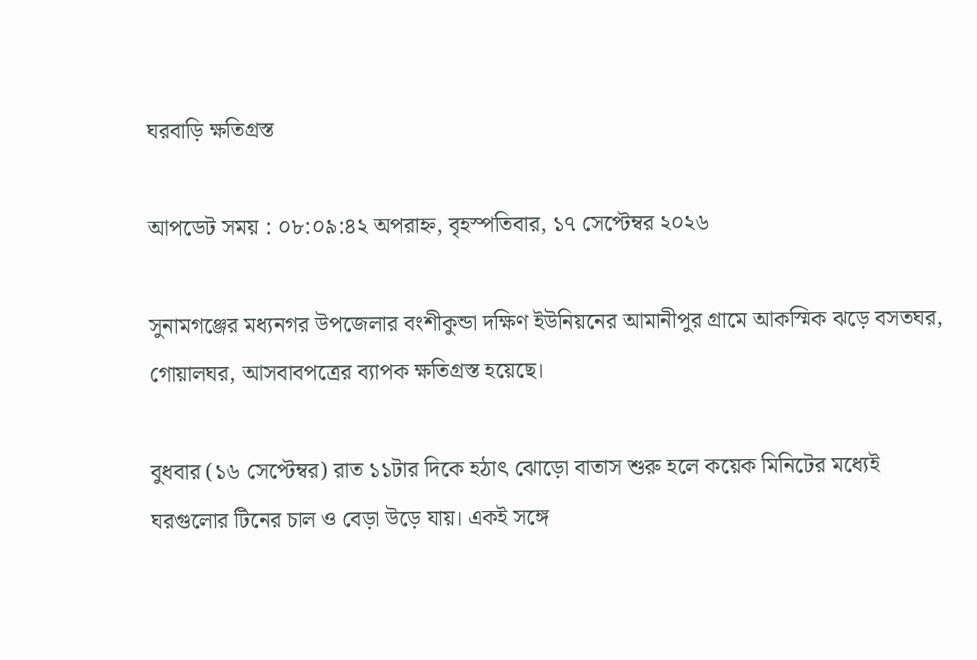ঘরবাড়ি ক্ষতিগ্রস্ত

আপডেট সময় : ০৮:০৯:৪২ অপরাহ্ন, বৃহস্পতিবার, ১৭ সেপ্টেম্বর ২০২৬

সুনামগঞ্জের মধ্যনগর উপজেলার বংশীকুন্ডা দক্ষিণ ইউনিয়নের আমানীপুর গ্রামে আকস্মিক ঝড়ে বসতঘর, গোয়ালঘর, আসবাবপত্রের ব্যাপক ক্ষতিগ্রস্ত হয়েছে।

বুধবার (১৬ সেপ্টেম্বর) রাত ১১টার দিকে হঠাৎ ঝোড়ো বাতাস শুরু হলে কয়েক মিনিটের মধ্যেই ঘরগুলোর টিনের চাল ও বেড়া উড়ে যায়। একই সঙ্গে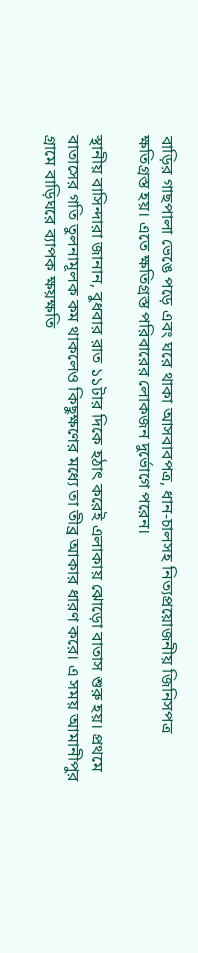বাড়ির গাছপালা ভেঙে পড়ে এবং ঘরে থাকা আসবাবপত্র, ধান-চালসহ নিত্যপ্রয়োজনীয় জিনিসপত্র ক্ষতিগ্রস্ত হয়। এতে ক্ষতিগ্রস্ত পরিবারের লোকজন দুর্ভোগে পরেন।

স্থানীয় বাসিন্দারা জানান, বুধবার রাত ১১টার দিকে হঠাৎ করেই এলাকায় ঝোড়ো বাতাস শুরু হয়। প্রথমে বাতাসের গতি তুলনামূলক কম থাকলেও কিছুক্ষণের মধ্যে তা তীব্র আকার ধারণ করে। এ সময় আমানীপুর গ্রামে বাড়িঘরে ব্যাপক ক্ষয়ক্ষতি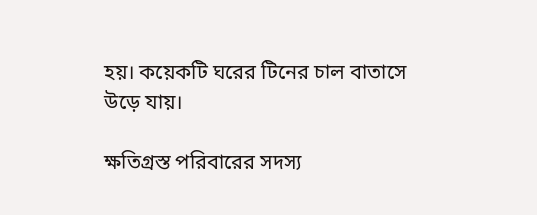হয়। কয়েকটি ঘরের টিনের চাল বাতাসে উড়ে যায়।

ক্ষতিগ্রস্ত পরিবারের সদস্য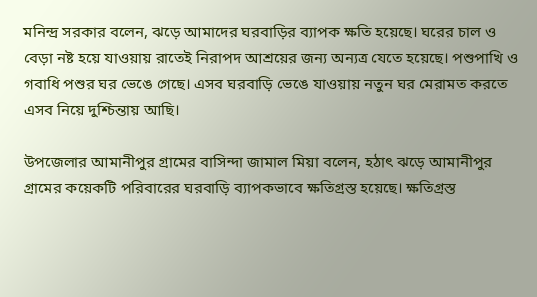মনিন্দ্র সরকার বলেন, ঝড়ে আমাদের ঘরবাড়ির ব্যাপক ক্ষতি হয়েছে। ঘরের চাল ও বেড়া নষ্ট হয়ে যাওয়ায় রাতেই নিরাপদ আশ্রয়ের জন্য অন্যত্র যেতে হয়েছে। পশুপাখি ও গবাধি পশুর ঘর ভেঙে গেছে। এসব ঘরবাড়ি ভেঙে যাওয়ায় নতুন ঘর মেরামত করতে এসব নিয়ে দুশ্চিন্তায় আছি।

উপজেলার আমানীপুর গ্রামের বাসিন্দা জামাল মিয়া বলেন, হঠাৎ ঝড়ে আমানীপুর গ্রামের কয়েকটি পরিবারের ঘরবাড়ি ব্যাপকভাবে ক্ষতিগ্রস্ত হয়েছে। ক্ষতিগ্রস্ত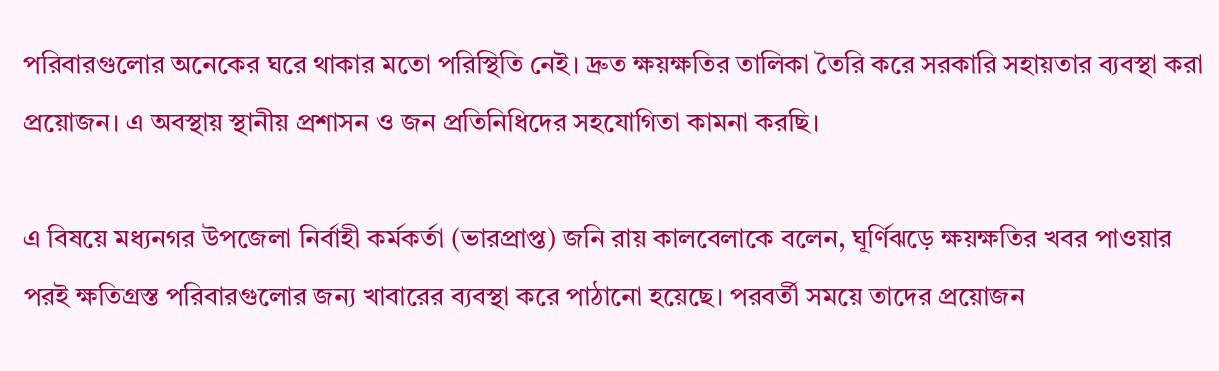পরিবারগুলোর অনেকের ঘরে থাকার মতো পরিস্থিতি নেই। দ্রুত ক্ষয়ক্ষতির তালিকা তৈরি করে সরকারি সহায়তার ব্যবস্থা করা প্রয়োজন। এ অবস্থায় স্থানীয় প্রশাসন ও জন প্রতিনিধিদের সহযোগিতা কামনা করছি।

এ বিষয়ে মধ্যনগর উপজেলা নির্বাহী কর্মকর্তা (ভারপ্রাপ্ত) জনি রায় কালবেলাকে বলেন, ঘূর্ণিঝড়ে ক্ষয়ক্ষতির খবর পাওয়ার পরই ক্ষতিগ্রস্ত পরিবারগুলোর জন্য খাবারের ব্যবস্থা করে পাঠানো হয়েছে। পরবর্তী সময়ে তাদের প্রয়োজন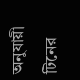অনুযায়ী টিনের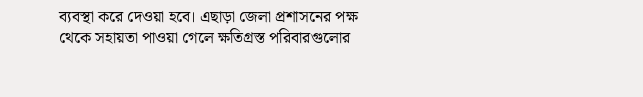ব্যবস্থা করে দেওয়া হবে। এছাড়া জেলা প্রশাসনের পক্ষ থেকে সহায়তা পাওয়া গেলে ক্ষতিগ্রস্ত পরিবারগুলোর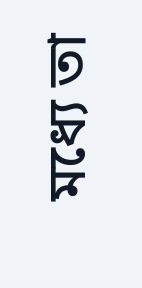মধ্যে তা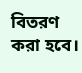বিতরণ করা হবে।